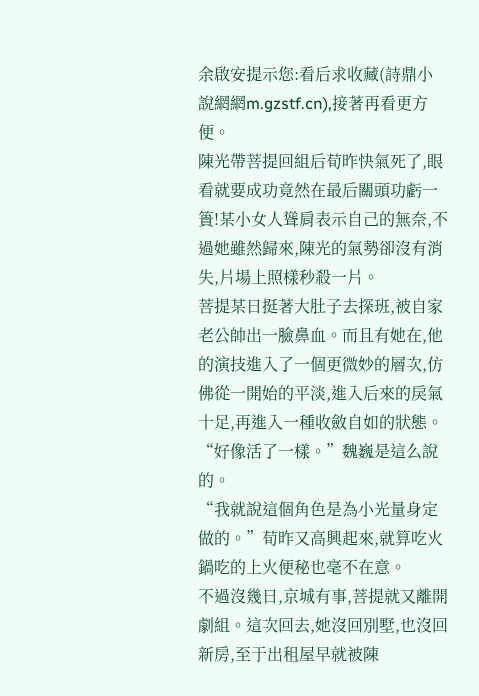余啟安提示您:看后求收藏(詩鼎小說網網m.gzstf.cn),接著再看更方便。
陳光帶菩提回組后荀昨快氣死了,眼看就要成功竟然在最后關頭功虧一簣!某小女人聳肩表示自己的無奈,不過她雖然歸來,陳光的氣勢卻沒有消失,片場上照樣秒殺一片。
菩提某日挺著大肚子去探班,被自家老公帥出一臉鼻血。而且有她在,他的演技進入了一個更微妙的層次,仿佛從一開始的平淡,進入后來的戾氣十足,再進入一種收斂自如的狀態。
“好像活了一樣。”魏巍是這么說的。
“我就說這個角色是為小光量身定做的。”荀昨又高興起來,就算吃火鍋吃的上火便秘也毫不在意。
不過沒幾日,京城有事,菩提就又離開劇組。這次回去,她沒回別墅,也沒回新房,至于出租屋早就被陳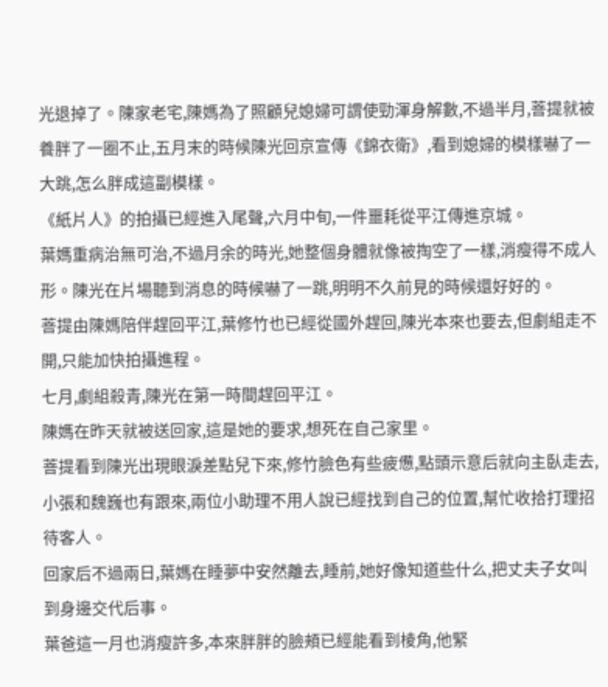光退掉了。陳家老宅,陳媽為了照顧兒媳婦可謂使勁渾身解數,不過半月,菩提就被養胖了一圈不止,五月末的時候陳光回京宣傳《錦衣衛》,看到媳婦的模樣嚇了一大跳,怎么胖成這副模樣。
《紙片人》的拍攝已經進入尾聲,六月中旬,一件噩耗從平江傳進京城。
葉媽重病治無可治,不過月余的時光,她整個身體就像被掏空了一樣,消瘦得不成人形。陳光在片場聽到消息的時候嚇了一跳,明明不久前見的時候還好好的。
菩提由陳媽陪伴趕回平江,葉修竹也已經從國外趕回,陳光本來也要去,但劇組走不開,只能加快拍攝進程。
七月,劇組殺青,陳光在第一時間趕回平江。
陳媽在昨天就被送回家,這是她的要求,想死在自己家里。
菩提看到陳光出現眼淚差點兒下來,修竹臉色有些疲憊,點頭示意后就向主臥走去,小張和魏巍也有跟來,兩位小助理不用人說已經找到自己的位置,幫忙收拾打理招待客人。
回家后不過兩日,葉媽在睡夢中安然離去,睡前,她好像知道些什么,把丈夫子女叫到身邊交代后事。
葉爸這一月也消瘦許多,本來胖胖的臉頰已經能看到棱角,他緊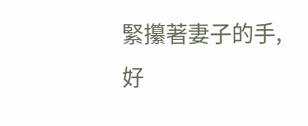緊攥著妻子的手,好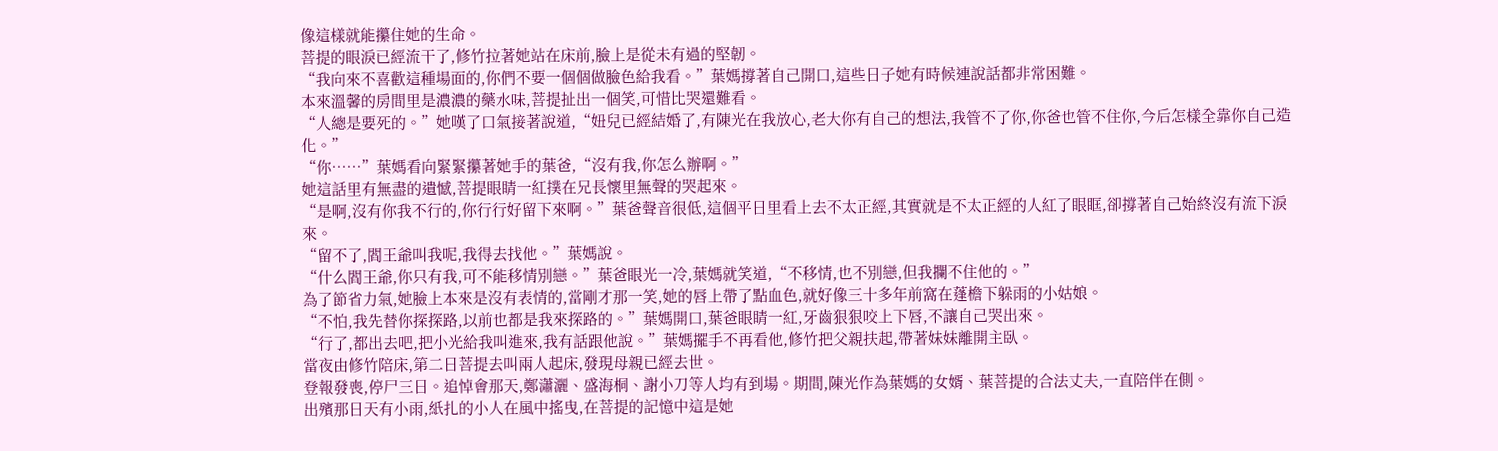像這樣就能攥住她的生命。
菩提的眼淚已經流干了,修竹拉著她站在床前,臉上是從未有過的堅韌。
“我向來不喜歡這種場面的,你們不要一個個做臉色給我看。”葉媽撐著自己開口,這些日子她有時候連說話都非常困難。
本來溫馨的房間里是濃濃的藥水味,菩提扯出一個笑,可惜比哭還難看。
“人總是要死的。”她嘆了口氣接著說道,“妞兒已經結婚了,有陳光在我放心,老大你有自己的想法,我管不了你,你爸也管不住你,今后怎樣全靠你自己造化。”
“你……”葉媽看向緊緊攥著她手的葉爸,“沒有我,你怎么辦啊。”
她這話里有無盡的遺憾,菩提眼睛一紅撲在兄長懷里無聲的哭起來。
“是啊,沒有你我不行的,你行行好留下來啊。”葉爸聲音很低,這個平日里看上去不太正經,其實就是不太正經的人紅了眼眶,卻撐著自己始終沒有流下淚來。
“留不了,閻王爺叫我呢,我得去找他。”葉媽說。
“什么閻王爺,你只有我,可不能移情別戀。”葉爸眼光一冷,葉媽就笑道,“不移情,也不別戀,但我攔不住他的。”
為了節省力氣,她臉上本來是沒有表情的,當剛才那一笑,她的唇上帶了點血色,就好像三十多年前窩在蓬檐下躲雨的小姑娘。
“不怕,我先替你探探路,以前也都是我來探路的。”葉媽開口,葉爸眼睛一紅,牙齒狠狠咬上下唇,不讓自己哭出來。
“行了,都出去吧,把小光給我叫進來,我有話跟他說。”葉媽擺手不再看他,修竹把父親扶起,帶著妹妹離開主臥。
當夜由修竹陪床,第二日菩提去叫兩人起床,發現母親已經去世。
登報發喪,停尸三日。追悼會那天,鄭瀟灑、盛海桐、謝小刀等人均有到場。期間,陳光作為葉媽的女婿、葉菩提的合法丈夫,一直陪伴在側。
出殯那日天有小雨,紙扎的小人在風中搖曳,在菩提的記憶中這是她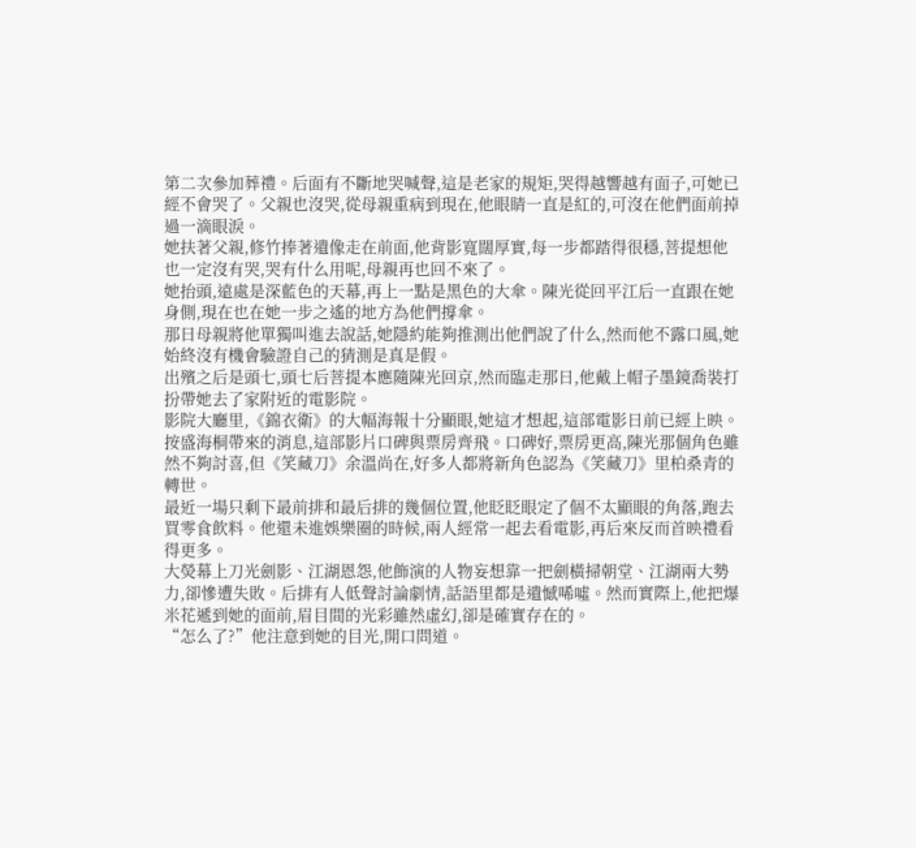第二次參加葬禮。后面有不斷地哭喊聲,這是老家的規矩,哭得越響越有面子,可她已經不會哭了。父親也沒哭,從母親重病到現在,他眼睛一直是紅的,可沒在他們面前掉過一滴眼淚。
她扶著父親,修竹捧著遺像走在前面,他背影寬闊厚實,每一步都踏得很穩,菩提想他也一定沒有哭,哭有什么用呢,母親再也回不來了。
她抬頭,遠處是深藍色的天幕,再上一點是黑色的大傘。陳光從回平江后一直跟在她身側,現在也在她一步之遙的地方為他們撐傘。
那日母親將他單獨叫進去說話,她隱約能夠推測出他們說了什么,然而他不露口風,她始終沒有機會驗證自己的猜測是真是假。
出殯之后是頭七,頭七后菩提本應隨陳光回京,然而臨走那日,他戴上帽子墨鏡喬裝打扮帶她去了家附近的電影院。
影院大廳里,《錦衣衛》的大幅海報十分顯眼,她這才想起,這部電影日前已經上映。
按盛海桐帶來的消息,這部影片口碑與票房齊飛。口碑好,票房更高,陳光那個角色雖然不夠討喜,但《笑藏刀》余溫尚在,好多人都將新角色認為《笑藏刀》里柏桑青的轉世。
最近一場只剩下最前排和最后排的幾個位置,他眨眨眼定了個不太顯眼的角落,跑去買零食飲料。他還未進娛樂圈的時候,兩人經常一起去看電影,再后來反而首映禮看得更多。
大熒幕上刀光劍影、江湖恩怨,他飾演的人物妄想靠一把劍橫掃朝堂、江湖兩大勢力,卻慘遭失敗。后排有人低聲討論劇情,話語里都是遺憾唏噓。然而實際上,他把爆米花遞到她的面前,眉目間的光彩雖然虛幻,卻是確實存在的。
“怎么了?”他注意到她的目光,開口問道。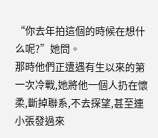“你去年拍這個的時候在想什么呢?”她問。
那時他們正遭遇有生以來的第一次冷戰,她將他一個人扔在懷柔,斷掉聯系,不去探望,甚至連小張發過來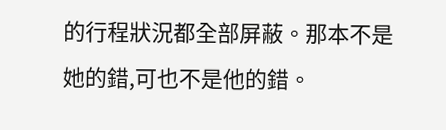的行程狀況都全部屏蔽。那本不是她的錯,可也不是他的錯。